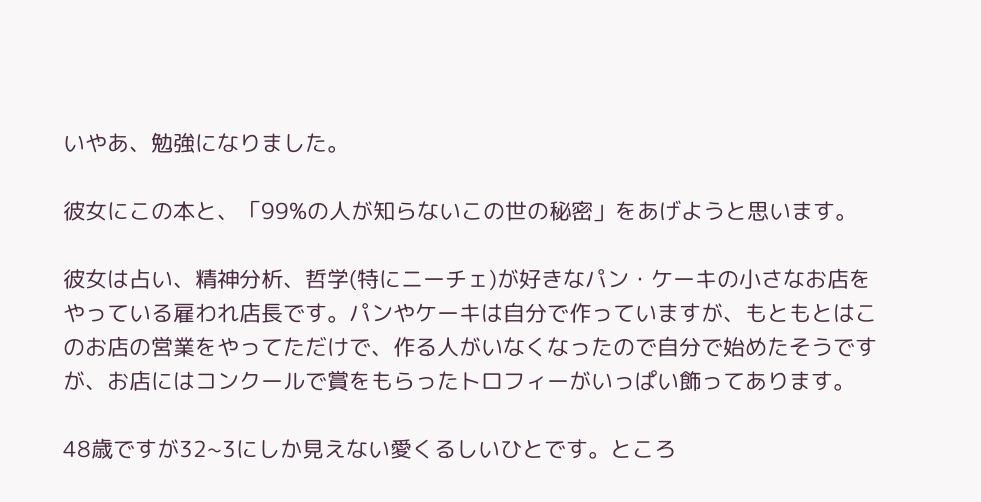いやあ、勉強になりました。

彼女にこの本と、「99%の人が知らないこの世の秘密」をあげようと思います。

彼女は占い、精神分析、哲学(特にニーチェ)が好きなパン・ケーキの小さなお店をやっている雇われ店長です。パンやケーキは自分で作っていますが、もともとはこのお店の営業をやってただけで、作る人がいなくなったので自分で始めたそうですが、お店にはコンクールで賞をもらったトロフィーがいっぱい飾ってあります。

48歳ですが32~3にしか見えない愛くるしいひとです。ところ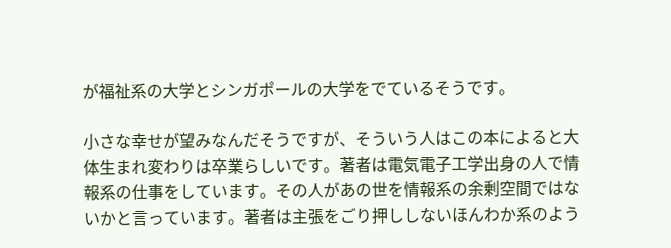が福祉系の大学とシンガポールの大学をでているそうです。

小さな幸せが望みなんだそうですが、そういう人はこの本によると大体生まれ変わりは卒業らしいです。著者は電気電子工学出身の人で情報系の仕事をしています。その人があの世を情報系の余剰空間ではないかと言っています。著者は主張をごり押ししないほんわか系のよう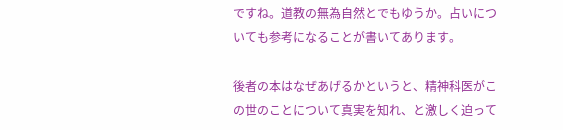ですね。道教の無為自然とでもゆうか。占いについても参考になることが書いてあります。

後者の本はなぜあげるかというと、精神科医がこの世のことについて真実を知れ、と激しく迫って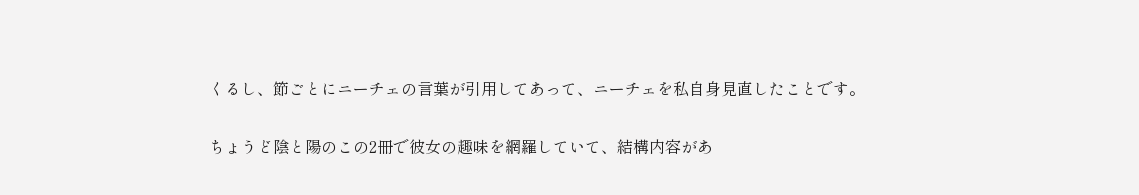くるし、節ごとにニーチェの言葉が引用してあって、ニーチェを私自身見直したことです。

ちょうど陰と陽のこの2冊で彼女の趣味を網羅していて、結構内容があ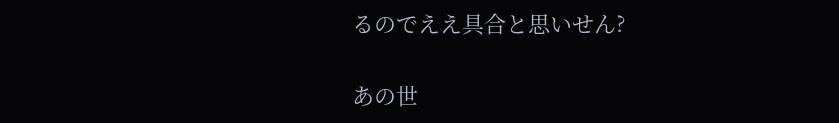るのでええ具合と思いせん?

あの世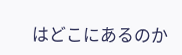はどこにあるのか